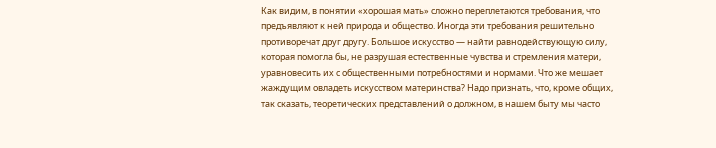Как видим, в понятии «хорошая мать» сложно переплетаются требования, что предъявляют к ней природа и общество. Иногда эти требования решительно противоречат друг другу. Большое искусство — найти равнодействующую силу, которая помогла бы, не разрушая естественные чувства и стремления матери, уравновесить их с общественными потребностями и нормами. Что же мешает жаждущим овладеть искусством материнства? Надо признать, что, кроме общих, так сказать, теоретических представлений о должном, в нашем быту мы часто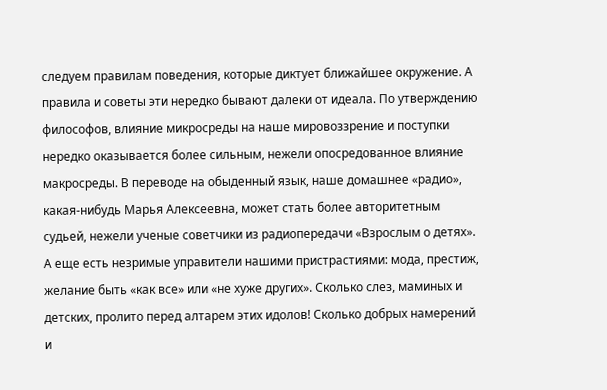следуем правилам поведения, которые диктует ближайшее окружение. А правила и советы эти нередко бывают далеки от идеала. По утверждению философов, влияние микросреды на наше мировоззрение и поступки нередко оказывается более сильным, нежели опосредованное влияние макросреды. В переводе на обыденный язык, наше домашнее «радио», какая-нибудь Марья Алексеевна, может стать более авторитетным судьей, нежели ученые советчики из радиопередачи «Взрослым о детях». А еще есть незримые управители нашими пристрастиями: мода, престиж, желание быть «как все» или «не хуже других». Сколько слез, маминых и детских, пролито перед алтарем этих идолов! Сколько добрых намерений и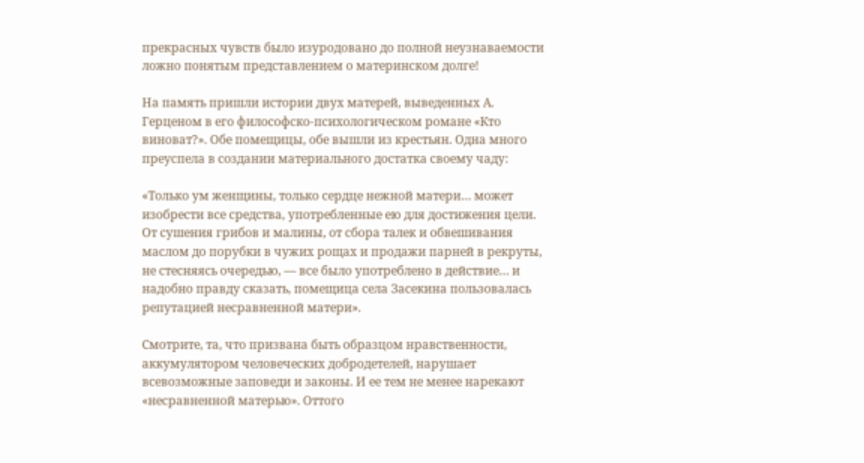прекрасных чувств было изуродовано до полной неузнаваемости ложно понятым представлением о материнском долге!

На память пришли истории двух матерей, выведенных А. Герценом в его философско-психологическом романе «Кто виноват?». Обе помещицы, обе вышли из крестьян. Одна много преуспела в создании материального достатка своему чаду:

«Только ум женщины, только сердце нежной матери… может изобрести все средства, употребленные ею для достижения цели. От сушения грибов и малины, от сбора талек и обвешивания маслом до порубки в чужих рощах и продажи парней в рекруты, не стесняясь очередью, — все было употреблено в действие… и надобно правду сказать, помещица села Засекина пользовалась репутацией несравненной матери».

Смотрите, та, что призвана быть образцом нравственности, аккумулятором человеческих добродетелей, нарушает всевозможные заповеди и законы. И ее тем не менее нарекают «несравненной матерью». Оттого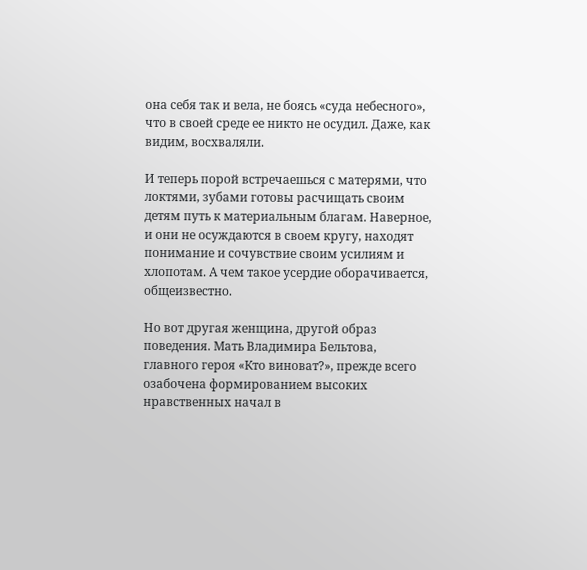она себя так и вела, не боясь «суда небесного», что в своей среде ее никто не осудил. Даже, как видим, восхваляли.

И теперь порой встречаешься с матерями, что локтями, зубами готовы расчищать своим детям путь к материальным благам. Наверное, и они не осуждаются в своем кругу, находят понимание и сочувствие своим усилиям и хлопотам. А чем такое усердие оборачивается, общеизвестно.

Но вот другая женщина, другой образ поведения. Мать Владимира Бельтова, главного героя «Кто виноват?», прежде всего озабочена формированием высоких нравственных начал в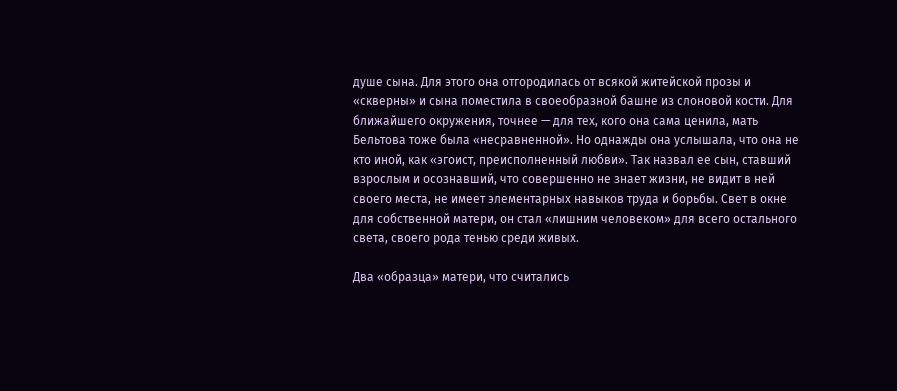душе сына. Для этого она отгородилась от всякой житейской прозы и «скверны» и сына поместила в своеобразной башне из слоновой кости. Для ближайшего окружения, точнее — для тех, кого она сама ценила, мать Бельтова тоже была «несравненной». Но однажды она услышала, что она не кто иной, как «эгоист, преисполненный любви». Так назвал ее сын, ставший взрослым и осознавший, что совершенно не знает жизни, не видит в ней своего места, не имеет элементарных навыков труда и борьбы. Свет в окне для собственной матери, он стал «лишним человеком» для всего остального света, своего рода тенью среди живых.

Два «образца» матери, что считались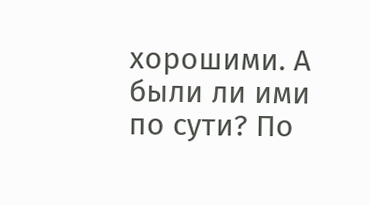хорошими. А были ли ими по сути? По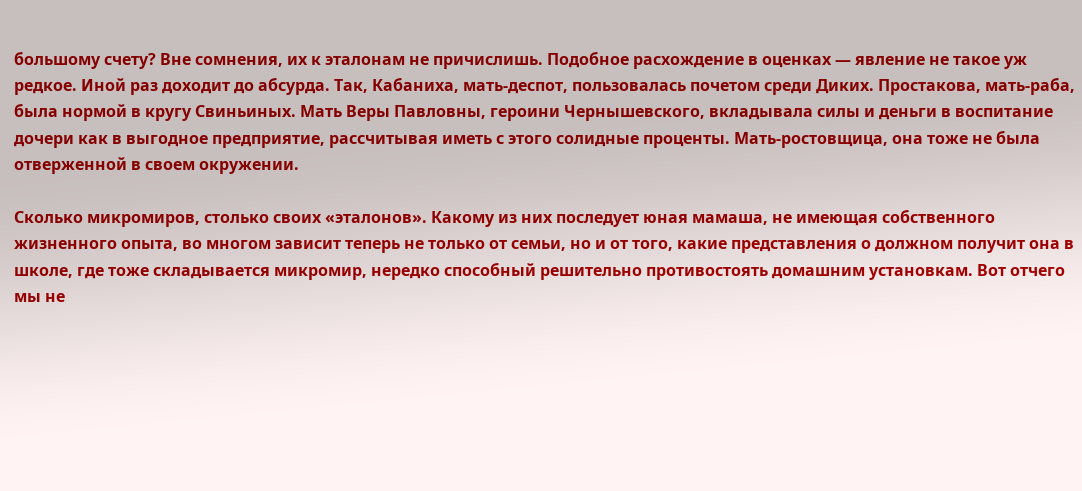большому счету? Вне сомнения, их к эталонам не причислишь. Подобное расхождение в оценках — явление не такое уж редкое. Иной раз доходит до абсурда. Так, Кабаниха, мать-деспот, пользовалась почетом среди Диких. Простакова, мать-раба, была нормой в кругу Свиньиных. Мать Веры Павловны, героини Чернышевского, вкладывала силы и деньги в воспитание дочери как в выгодное предприятие, рассчитывая иметь с этого солидные проценты. Мать-ростовщица, она тоже не была отверженной в своем окружении.

Сколько микромиров, столько своих «эталонов». Какому из них последует юная мамаша, не имеющая собственного жизненного опыта, во многом зависит теперь не только от семьи, но и от того, какие представления о должном получит она в школе, где тоже складывается микромир, нередко способный решительно противостоять домашним установкам. Вот отчего мы не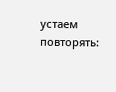устаем повторять: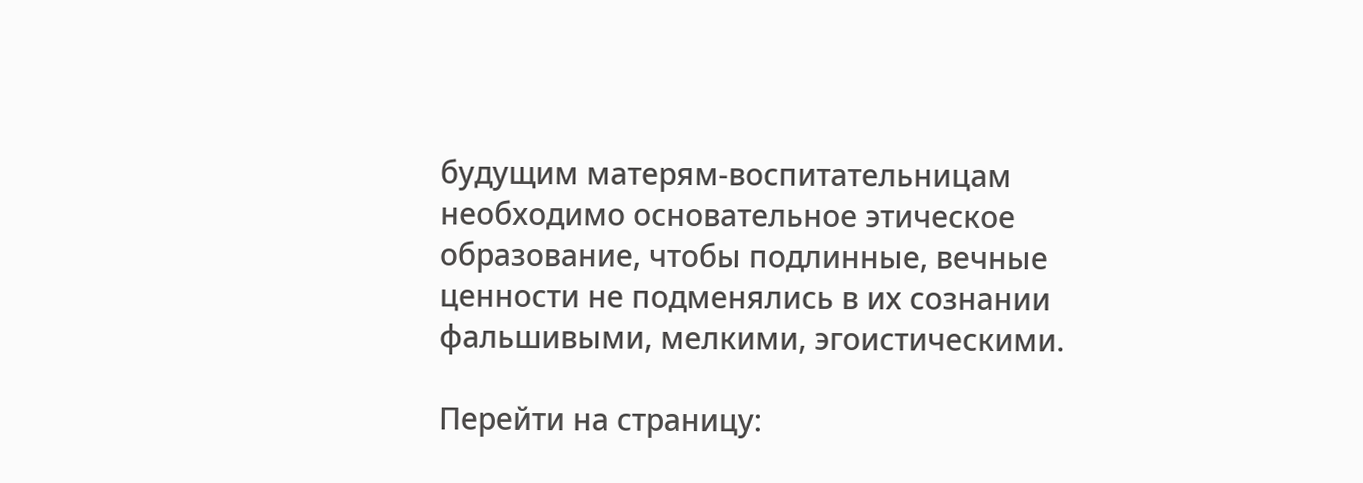будущим матерям-воспитательницам необходимо основательное этическое образование, чтобы подлинные, вечные ценности не подменялись в их сознании фальшивыми, мелкими, эгоистическими.

Перейти на страницу: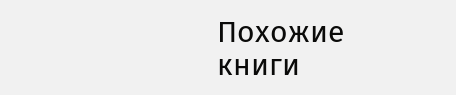Похожие книги